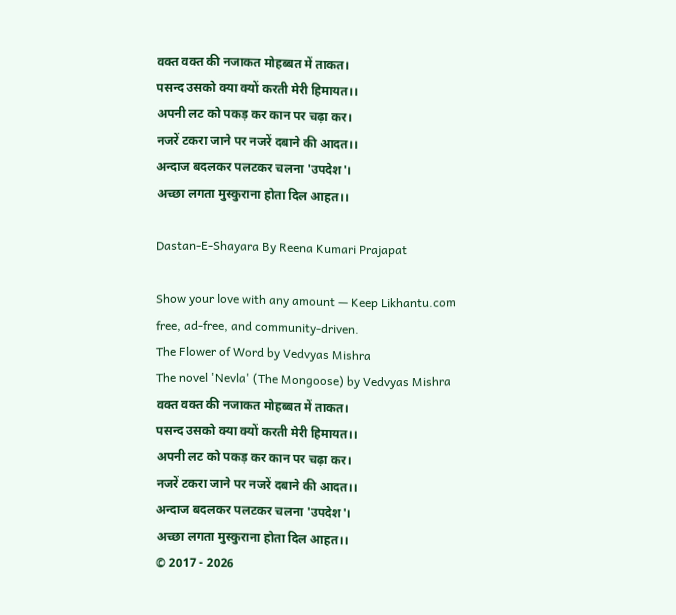वक्त वक्त की नजाकत मोहब्बत में ताकत।
पसन्द उसको क्या क्यों करती मेरी हिमायत।।
अपनी लट को पकड़ कर कान पर चढ़ा कर।
नजरें टकरा जाने पर नजरें दबाने की आदत।।
अन्दाज बदलकर पलटकर चलना 'उपदेश'।
अच्छा लगता मुस्कुराना होता दिल आहत।।

Dastan-E-Shayara By Reena Kumari Prajapat

Show your love with any amount — Keep Likhantu.com free, ad-free, and community-driven.
The Flower of Word by Vedvyas Mishra
The novel 'Nevla' (The Mongoose) by Vedvyas Mishra
वक्त वक्त की नजाकत मोहब्बत में ताकत।
पसन्द उसको क्या क्यों करती मेरी हिमायत।।
अपनी लट को पकड़ कर कान पर चढ़ा कर।
नजरें टकरा जाने पर नजरें दबाने की आदत।।
अन्दाज बदलकर पलटकर चलना 'उपदेश'।
अच्छा लगता मुस्कुराना होता दिल आहत।।
© 2017 - 2026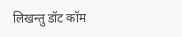लिखन्तु डॉट कॉम